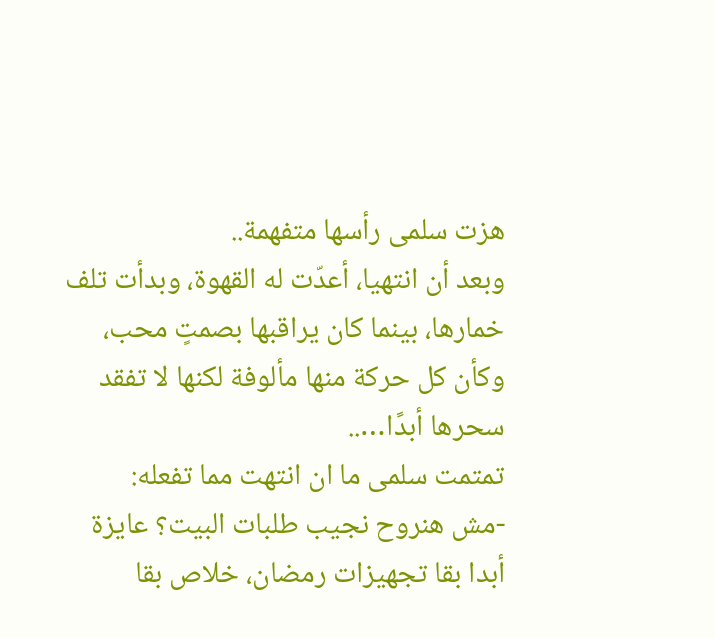هزت سلمى رأسها متفهمة..
وبعد أن انتهيا، أعدّت له القهوة، وبدأت تلف خمارها، بينما كان يراقبها بصمتٍ محب، وكأن كل حركة منها مألوفة لكنها لا تفقد سحرها أبدًا…..
تمتمت سلمى ما ان انتهت مما تفعله:
-مش هنروح نجيب طلبات البيت؟ عايزة أبدا بقا تجهيزات رمضان، خلاص بقا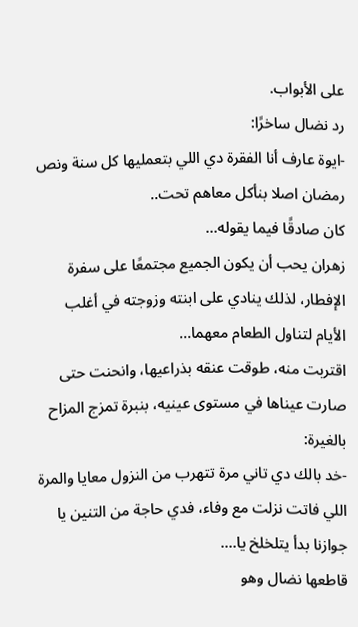على الأبواب.
رد نضال ساخرًا:
-ايوة عارف أنا الفقرة دي اللي بتعمليها كل سنة ونص رمضان اصلا بنأكل معاهم تحت..
كان صادقًا فيما يقوله…
زهران يحب أن يكون الجميع مجتمعًا على سفرة الإفطار، لذلك ينادي على ابنته وزوجته في أغلب الأيام لتناول الطعام معهما…
اقتربت منه، طوقت عنقه بذراعيها، وانحنت حتى صارت عيناها في مستوى عينيه، بنبرة تمزج المزاح بالغيرة:
-خد بالك دي تاني مرة تتهرب من النزول معايا والمرة اللي فاتت نزلت مع وفاء، فدي حاجة من التنين يا جوازنا بدأ يتلخلخ يا….
قاطعها نضال وهو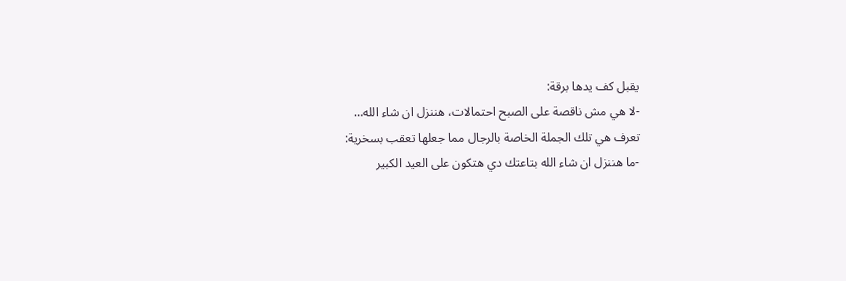يقبل كف يدها برقة:
-لا هي مش ناقصة على الصبح احتمالات، هننزل ان شاء الله…
تعرف هي تلك الجملة الخاصة بالرجال مما جعلها تعقب بسخرية:
-ما هننزل ان شاء الله بتاعتك دي هتكون على العيد الكبير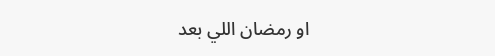او رمضان اللي بعد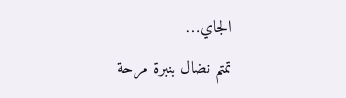الجاي…
تمتم نضال بنبرة مرحة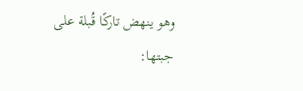وهو ينهض تاركًا قُبلة على جبتها: